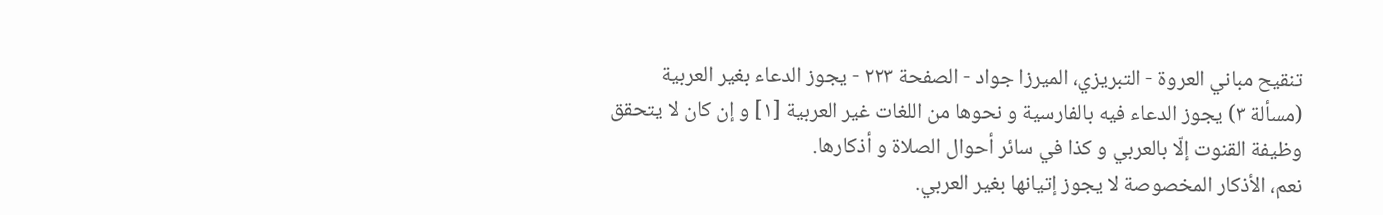تنقيح مباني العروة - التبريزي، الميرزا جواد - الصفحة ٢٢٣ - يجوز الدعاء بغير العربية
(مسألة ٣) يجوز الدعاء فيه بالفارسية و نحوها من اللغات غير العربية [١] و إن كان لا يتحقق وظيفة القنوت إلّا بالعربي و كذا في سائر أحوال الصلاة و أذكارها.
نعم، الأذكار المخصوصة لا يجوز إتيانها بغير العربي.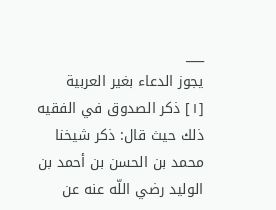___
يجوز الدعاء بغير العربية
[١] ذكر الصدوق في الفقيه ذلك حيث قال: ذكر شيخنا محمد بن الحسن بن أحمد بن الوليد رضي اللّه عنه عن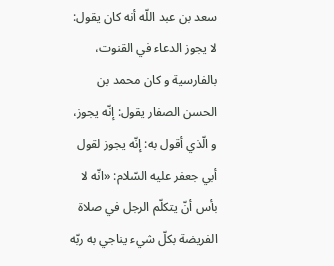سعد بن عبد اللّه أنه كان يقول: لا يجوز الدعاء في القنوت، بالفارسية و كان محمد بن الحسن الصفار يقول: إنّه يجوز، و الّذي أقول به: إنّه يجوز لقول أبي جعفر عليه السّلام: «انّه لا بأس أنّ يتكلّم الرجل في صلاة الفريضة بكلّ شيء يناجي به ربّه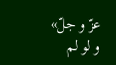عزّ و جلّ» و لو لم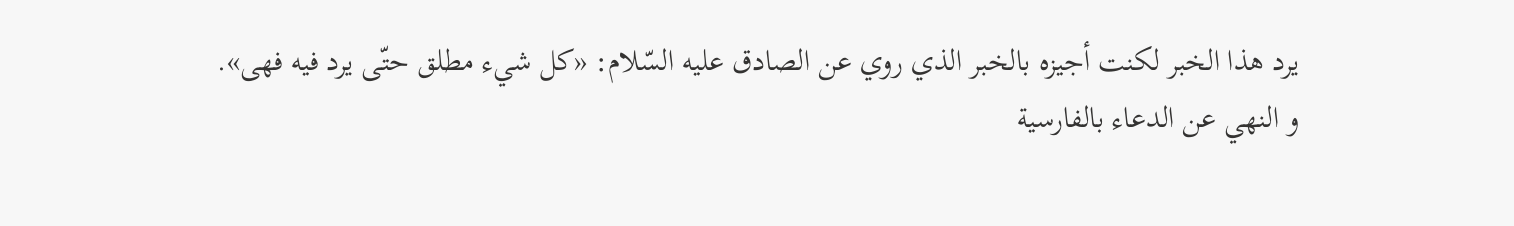يرد هذا الخبر لكنت أجيزه بالخبر الذي روي عن الصادق عليه السّلام: «كل شيء مطلق حتّى يرد فيه فهى».
و النهي عن الدعاء بالفارسية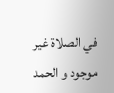في الصلاة غير موجود و الحمد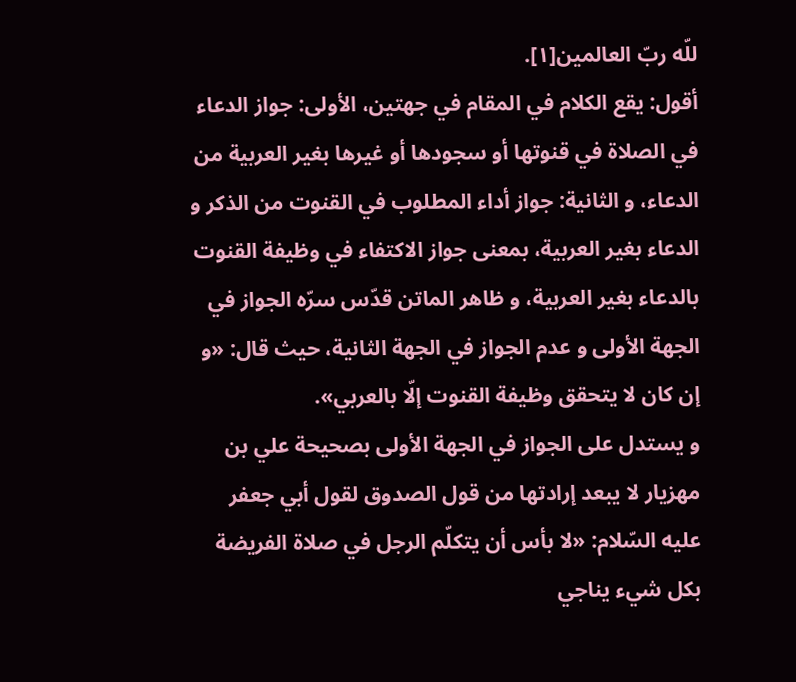للّه ربّ العالمين[١].
أقول: يقع الكلام في المقام في جهتين، الأولى: جواز الدعاء في الصلاة في قنوتها أو سجودها أو غيرها بغير العربية من الدعاء، و الثانية: جواز أداء المطلوب في القنوت من الذكر و الدعاء بغير العربية، بمعنى جواز الاكتفاء في وظيفة القنوت بالدعاء بغير العربية، و ظاهر الماتن قدّس سرّه الجواز في الجهة الأولى و عدم الجواز في الجهة الثانية، حيث قال: «و إن كان لا يتحقق وظيفة القنوت إلّا بالعربي».
و يستدل على الجواز في الجهة الأولى بصحيحة علي بن مهزيار لا يبعد إرادتها من قول الصدوق لقول أبي جعفر عليه السّلام: «لا بأس أن يتكلّم الرجل في صلاة الفريضة بكل شيء يناجي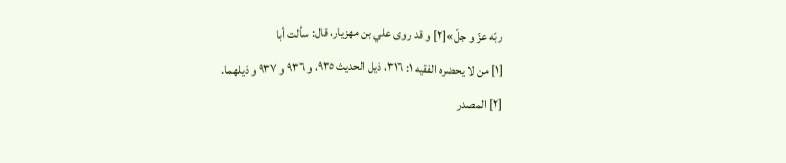ربّه عزّ و جلّ»[٢] و قد روى علي بن مهزيار، قال: سألت أبا
[١] من لا يحضره الفقيه ١: ٣١٦، ذيل الحديث ٩٣٥، و ٩٣٦ و ٩٣٧ و ذيلهما.
[٢] المصدر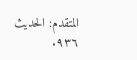المتقدم: الحديث ٩٣٦.